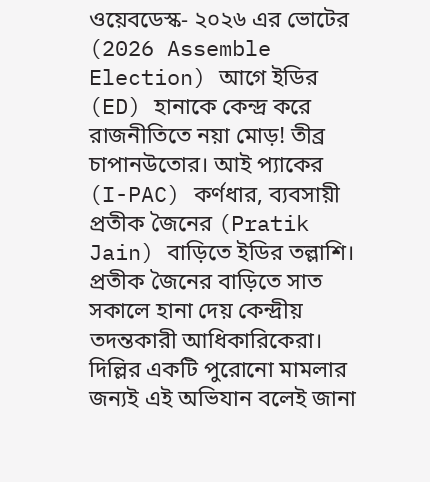ওয়েবডেস্ক- ২০২৬ এর ভোটের (2026 Assemble Election) আগে ইডির (ED) হানাকে কেন্দ্র করে রাজনীতিতে নয়া মোড়! তীব্র চাপানউতোর। আই প্যাকের (I-PAC) কর্ণধার, ব্যবসায়ী প্রতীক জৈনের (Pratik Jain) বাড়িতে ইডির তল্লাশি। প্রতীক জৈনের বাড়িতে সাত সকালে হানা দেয় কেন্দ্রীয় তদন্তকারী আধিকারিকেরা। দিল্লির একটি পুরোনো মামলার জন্যই এই অভিযান বলেই জানা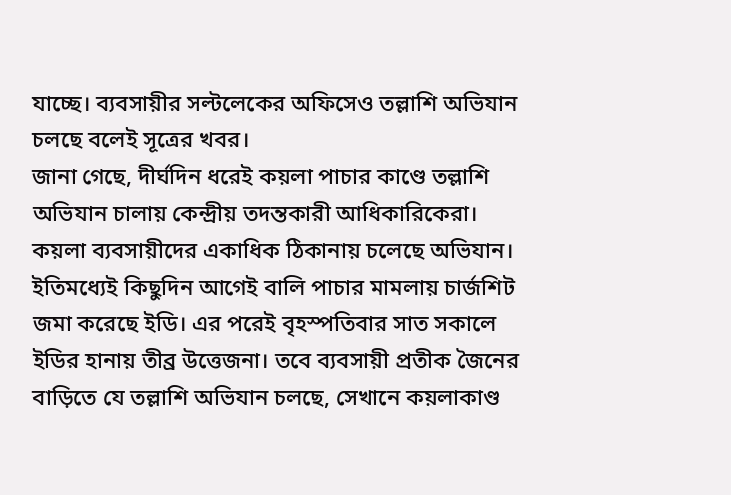যাচ্ছে। ব্যবসায়ীর সল্টলেকের অফিসেও তল্লাশি অভিযান চলছে বলেই সূত্রের খবর।
জানা গেছে, দীর্ঘদিন ধরেই কয়লা পাচার কাণ্ডে তল্লাশি অভিযান চালায় কেন্দ্রীয় তদন্তকারী আধিকারিকেরা। কয়লা ব্যবসায়ীদের একাধিক ঠিকানায় চলেছে অভিযান। ইতিমধ্যেই কিছুদিন আগেই বালি পাচার মামলায় চার্জশিট জমা করেছে ইডি। এর পরেই বৃহস্পতিবার সাত সকালে ইডির হানায় তীব্র উত্তেজনা। তবে ব্যবসায়ী প্রতীক জৈনের বাড়িতে যে তল্লাশি অভিযান চলছে, সেখানে কয়লাকাণ্ড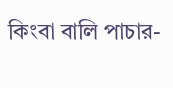কিংবা বালি পাচার-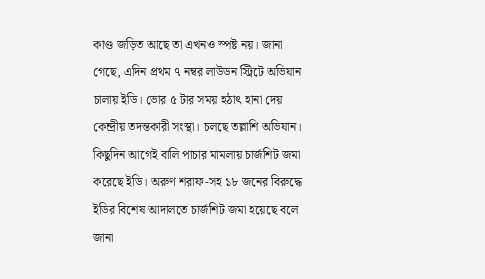কাণ্ড জড়িত আছে তা এখনও স্পষ্ট নয়। জানা গেছে, এদিন প্রথম ৭ নম্বর লাউডন স্ট্রিটে অভিযান চালায় ইডি। ভোর ৫ টার সময় হঠাৎ হানা দেয় কেন্দ্রীয় তদন্তকারী সংস্থা। চলছে তল্লাশি অভিযান। কিছুদিন আগেই বালি পাচার মামলায় চার্জশিট জমা করেছে ইডি। অরুণ শরাফ-সহ ১৮ জনের বিরুদ্ধে ইডির বিশেষ আদালতে চার্জশিট জমা হয়েছে বলে জানা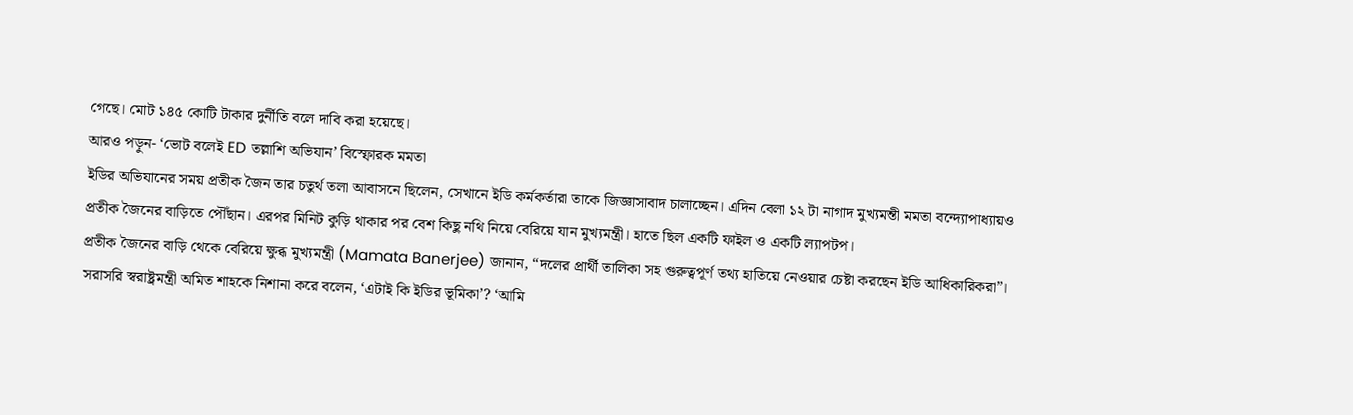গেছে। মোট ১৪৫ কোটি টাকার দুর্নীতি বলে দাবি করা হয়েছে।
আরও পড়ুন- ‘ভোট বলেই ED তল্লাশি অভিযান’ বিস্ফোরক মমতা
ইডির অভিযানের সময় প্রতীক জৈন তার চতুর্থ তলা আবাসনে ছিলেন, সেখানে ইডি কর্মকর্তারা তাকে জিজ্ঞাসাবাদ চালাচ্ছেন। এদিন বেলা ১২ টা নাগাদ মুখ্যমন্তী মমতা বন্দ্যোপাধ্যায়ও প্রতীক জৈনের বাড়িতে পৌঁছান। এরপর মিনিট কুড়ি থাকার পর বেশ কিছু নথি নিয়ে বেরিয়ে যান মুখ্যমন্ত্রী। হাতে ছিল একটি ফাইল ও একটি ল্যাপটপ।
প্রতীক জৈনের বাড়ি থেকে বেরিয়ে ক্ষুব্ধ মুখ্যমন্ত্রী (Mamata Banerjee) জানান, “দলের প্রার্থী তালিকা সহ গুরুত্বপূর্ণ তথ্য হাতিয়ে নেওয়ার চেষ্টা করছেন ইডি আধিকারিকরা”। সরাসরি স্বরাষ্ট্রমন্ত্রী অমিত শাহকে নিশানা করে বলেন, ‘এটাই কি ইডির ভূমিকা’? ‘আমি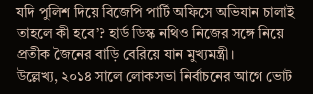যদি পুলিশ দিয়ে বিজেপি পার্টি অফিসে অভিযান চালাই তাহলে কী হবে’? হার্ড ডিস্ক নথিও নিজের সঙ্গে নিয়ে প্রতীক জৈনের বাড়ি বেরিয়ে যান মুখ্যমন্ত্রী।
উল্লেখ্য, ২০১৪ সালে লোকসভা নির্বাচনের আগে ভোট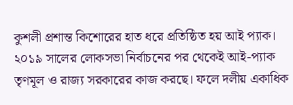কুশলী প্রশান্ত কিশোরের হাত ধরে প্রতিষ্ঠিত হয় আই প্যাক। ২০১৯ সালের লোকসভা নির্বাচনের পর থেকেই আই-প্যাক তৃণমূল ও রাজ্য সরকারের কাজ করছে। ফলে দলীয় একাধিক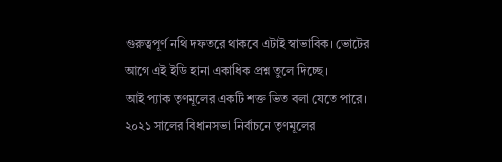গুরুত্বপূর্ণ নথি দফতরে থাকবে এটাই স্বাভাবিক। ভোটের আগে এই ইডি হানা একাধিক প্রশ্ন তুলে দিচ্ছে।
আই প্যাক তৃণমূলের একটি শক্ত ভিত বলা যেতে পারে। ২০২১ সালের বিধানসভা নির্বাচনে তৃণমূলের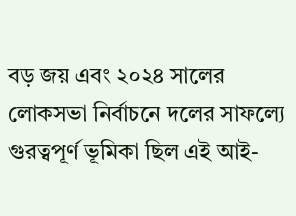বড় জয় এবং ২০২৪ সালের লোকসভা নির্বাচনে দলের সাফল্যে গুরত্বপূর্ণ ভূমিকা ছিল এই আই-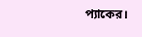প্যাকের।